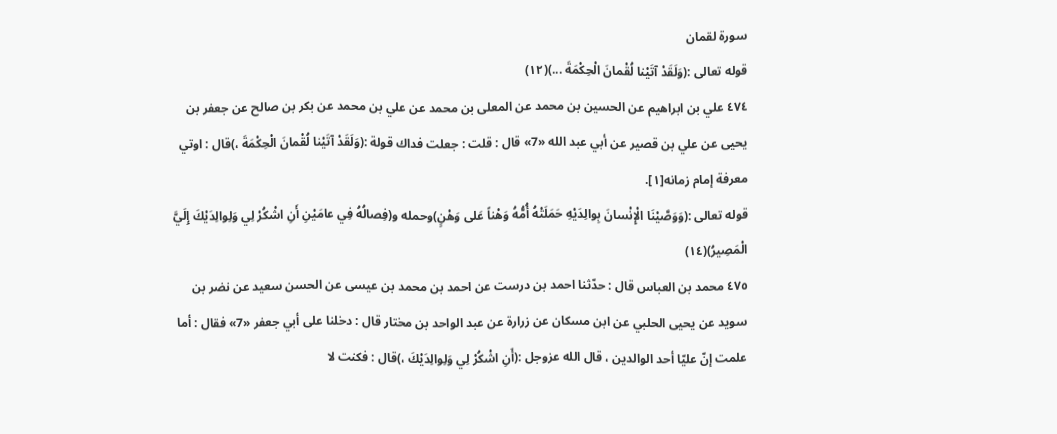سورة لقمان
قوله تعالى :(وَلَقَدْ آتَيْنا لُقْمانَ الْحِكْمَةَ ...)(١٢)
٤٧٤ علي بن ابراهيم عن الحسين بن محمد عن المعلى بن محمد عن علي بن محمد عن بكر بن صالح عن جعفر بن يحيى عن علي بن قصير عن أبي عبد الله «7» قال : قلت : جعلت فداك قولة :(وَلَقَدْ آتَيْنا لُقْمانَ الْحِكْمَةَ ،)قال : اوتي معرفة إمام زمانه[١].
قوله تعالى :(وَوَصَّيْنَا الْإِنْسانَ بِوالِدَيْهِ حَمَلَتْهُ أُمُّهُ وَهْناً عَلى وَهْنٍ)وحمله و(فِصالُهُ فِي عامَيْنِ أَنِ اشْكُرْ لِي وَلِوالِدَيْكَ إِلَيَّ الْمَصِيرُ)(١٤)
٤٧٥ محمد بن العباس قال : حدّثنا احمد بن درست عن احمد بن محمد بن عيسى عن الحسن سعيد عن نضر بن سويد عن يحيى الحلبي عن ابن مسكان عن زرارة عن عبد الواحد بن مختار قال : دخلنا على أبي جعفر «7» فقال : أما علمت إنّ عليّا أحد الوالدين ، قال الله عزوجل :(أَنِ اشْكُرْ لِي وَلِوالِدَيْكَ ،)قال : فكنت لا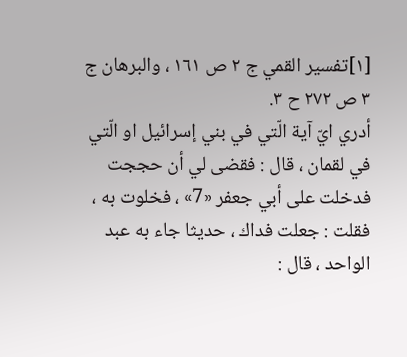[١]تفسير القمي ج ٢ ص ١٦١ ، والبرهان ج ٣ ص ٢٧٢ ح ٣.
أدري ايّ آية الّتي في بني إسرائيل او الّتي في لقمان ، قال : فقضى لي أن حججت فدخلت على أبي جعفر «7» ، فخلوت به ، فقلت : جعلت فداك ، حديثا جاء به عبد الواحد ، قال :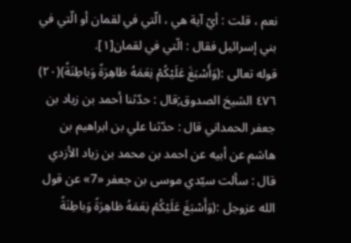نعم ، قلت : أيّ آية هي ، الّتي في لقمان أو الّتي في بني إسرائيل فقال : الّتي في لقمان[١].
قوله تعالى :(وَأَسْبَغَ عَلَيْكُمْ نِعَمَهُ ظاهِرَةً وَباطِنَةً)(٢٠)
٤٧٦ الشيخ الصدوق;قال : حدّثنا أحمد بن زياد بن جعفر الحمداني قال : حدّثنا علي بن ابراهيم بن هاشم عن أبيه عن احمد بن محمد بن زياد الأزدي قال : سألت سيّدي موسى بن جعفر «7» عن قول الله عزوجل :(وَأَسْبَغَ عَلَيْكُمْ نِعَمَهُ ظاهِرَةً وَباطِنَةً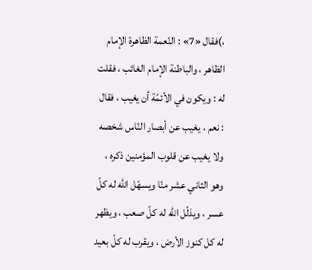،)فقال «7» : النّعمة الظاهرة الإمام الظاهر ، والباطنة الإمام الغائب ، فقلت له : ويكون في الأئمّة أن يغيب ، فقال : نعم ، يغيب عن أبصار النّاس شخصه ولا يغيب عن قلوب المؤمنين ذكره ، وهو الثاني عشر منّا ويسهّل الله له كلّ عسر ، ويذلّل الله له كلّ صعب ، ويظهر له كل كنوز الأرض ، ويقرب له كلّ بعيد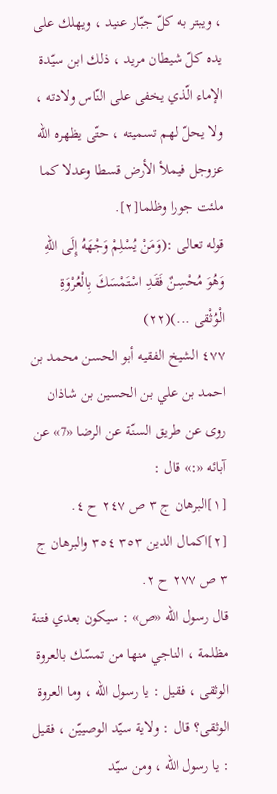، ويبتر به كلّ جبّار عنيد ، ويهلك على يده كلّ شيطان مريد ، ذلك ابن سيّدة الإماء الّذي يخفى على النّاس ولادته ، ولا يحلّ لهم تسميته ، حتّى يظهره الله عزوجل فيملأ الأرض قسطا وعدلا كما ملئت جورا وظلما[٢].
قوله تعالى :(وَمَنْ يُسْلِمْ وَجْهَهُ إِلَى اللهِ وَهُوَ مُحْسِنٌ فَقَدِ اسْتَمْسَكَ بِالْعُرْوَةِ الْوُثْقى ...)(٢٢)
٤٧٧ الشيخ الفقيه أبو الحسن محمد بن احمد بن علي بن الحسين بن شاذان روى عن طريق السنّة عن الرضا «7» عن آبائه «:» قال :
[١]البرهان ج ٣ ص ٢٤٧ ح ٤.
[٢]اكمال الدين ٣٥٣ ٣٥٤ والبرهان ج ٣ ص ٢٧٧ ح ٢.
قال رسول الله «ص» : سيكون بعدي فتنة مظلمة ، الناجي منها من تمسّك بالعروة الوثقى ، فقيل : يا رسول الله ، وما العروة الوثقى؟ قال : ولاية سيّد الوصييّن ، فقيل : يا رسول الله ، ومن سيّد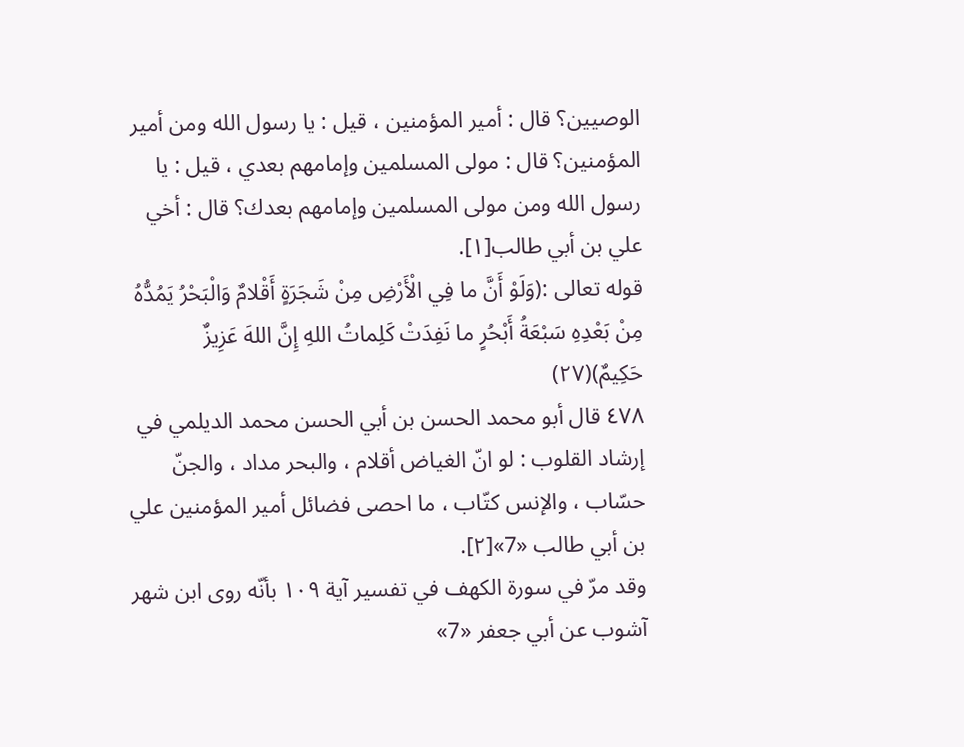الوصيين؟ قال : أمير المؤمنين ، قيل : يا رسول الله ومن أمير المؤمنين؟ قال : مولى المسلمين وإمامهم بعدي ، قيل : يا رسول الله ومن مولى المسلمين وإمامهم بعدك؟ قال : أخي علي بن أبي طالب[١].
قوله تعالى :(وَلَوْ أَنَّ ما فِي الْأَرْضِ مِنْ شَجَرَةٍ أَقْلامٌ وَالْبَحْرُ يَمُدُّهُ مِنْ بَعْدِهِ سَبْعَةُ أَبْحُرٍ ما نَفِدَتْ كَلِماتُ اللهِ إِنَّ اللهَ عَزِيزٌ حَكِيمٌ)(٢٧)
٤٧٨ قال أبو محمد الحسن بن أبي الحسن محمد الديلمي في إرشاد القلوب : لو انّ الغياض أقلام ، والبحر مداد ، والجنّ حسّاب ، والإنس كتّاب ، ما احصى فضائل أمير المؤمنين علي بن أبي طالب «7»[٢].
وقد مرّ في سورة الكهف في تفسير آية ١٠٩ بأنّه روى ابن شهر آشوب عن أبي جعفر «7»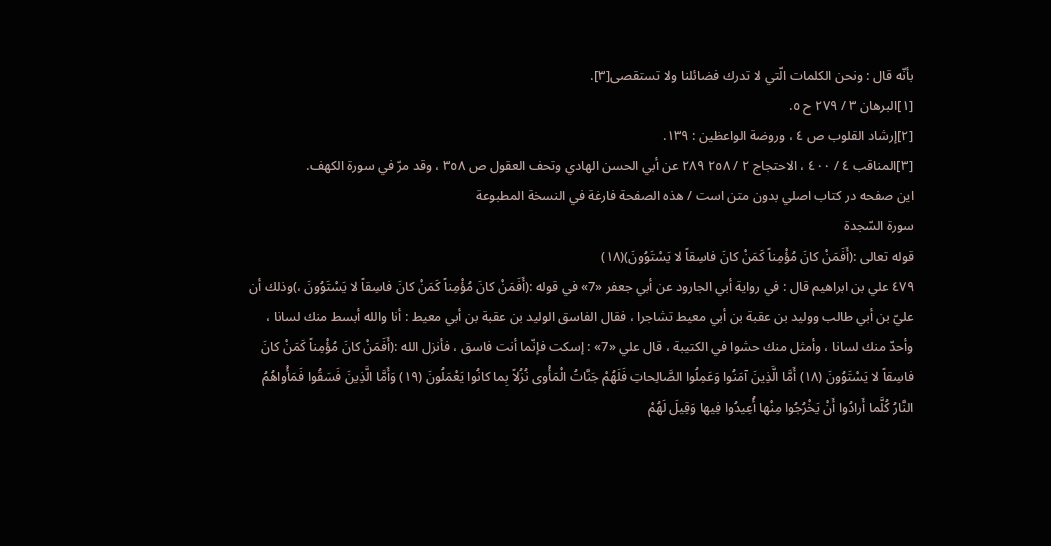بأنّه قال : ونحن الكلمات الّتي لا تدرك فضائلنا ولا تستقصى[٣].
[١]البرهان ٣ / ٢٧٩ ح ٥.
[٢]إرشاد القلوب ص ٤ ، وروضة الواعظين : ١٣٩.
[٣]المناقب ٤ / ٤٠٠ ، الاحتجاج ٢ / ٢٥٨ ٢٨٩ عن أبي الحسن الهادي وتحف العقول ص ٣٥٨ ، وقد مرّ في سورة الكهف.
اين صفحه در کتاب اصلي بدون متن است / هذه الصفحة فارغة في النسخة المطبوعة
سورة السّجدة
قوله تعالى :(أَفَمَنْ كانَ مُؤْمِناً كَمَنْ كانَ فاسِقاً لا يَسْتَوُونَ)(١٨)
٤٧٩ علي بن ابراهيم قال : في رواية أبي الجارود عن أبي جعفر «7» في قوله :(أَفَمَنْ كانَ مُؤْمِناً كَمَنْ كانَ فاسِقاً لا يَسْتَوُونَ ،)وذلك أن عليّ بن أبي طالب ووليد بن عقبة بن أبي معيط تشاجرا ، فقال الفاسق الوليد بن عقبة بن أبي معيط : أنا والله أبسط منك لسانا ، وأحدّ منك لسانا ، وأمثل منك حشوا في الكتيبة ، قال علي «7» : إسكت فإنّما أنت فاسق ، فأنزل الله :(أَفَمَنْ كانَ مُؤْمِناً كَمَنْ كانَ فاسِقاً لا يَسْتَوُونَ (١٨) أَمَّا الَّذِينَ آمَنُوا وَعَمِلُوا الصَّالِحاتِ فَلَهُمْ جَنَّاتُ الْمَأْوى نُزُلاً بِما كانُوا يَعْمَلُونَ (١٩) وَأَمَّا الَّذِينَ فَسَقُوا فَمَأْواهُمُ النَّارُ كُلَّما أَرادُوا أَنْ يَخْرُجُوا مِنْها أُعِيدُوا فِيها وَقِيلَ لَهُمْ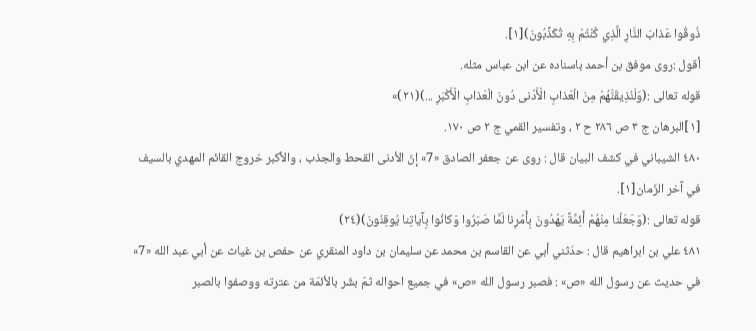ذُوقُوا عَذابَ النَّارِ الَّذِي كُنْتُمْ بِهِ تُكَذِّبُونَ)[١].
أقول :روى موفق بن أحمد باسناده عن ابن عباس مثله.
قوله تعالى :(وَلَنُذِيقَنَّهُمْ مِنَ الْعَذابِ الْأَدْنى دُونَ الْعَذابِ الْأَكْبَرِ ...)(٢١)»
[١]البرهان ج ٣ ص ٢٨٦ ح ٢ ، وتفسير القمي ج ٢ ص ١٧٠.
٤٨٠ الشيباني في كشف البيان قال : روى عن جعفر الصادق «7» إنّ الأدنى القحط والجذب ، والأكبر خروج القائم المهدي بالسيف في آخر الزّمان[١].
قوله تعالى :(وَجَعَلْنا مِنْهُمْ أَئِمَّةً يَهْدُونَ بِأَمْرِنا لَمَّا صَبَرُوا وَكانُوا بِآياتِنا يُوقِنُونَ)(٢٤)
٤٨١ علي بن ابراهيم قال : حدّثني أبي عن القاسم بن محمد عن سليمان بن داود المنقري عن حفص بن غياث عن أبي عبد الله «7» في حديث عن رسول الله «ص» : فصبر رسول الله «ص» في جميع احواله ثمّ بشّر بالأئمّة من عترته ووصفوا بالصبر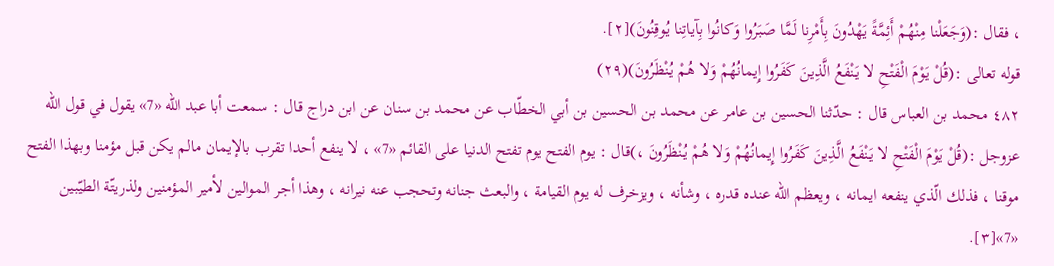، فقال :(وَجَعَلْنا مِنْهُمْ أَئِمَّةً يَهْدُونَ بِأَمْرِنا لَمَّا صَبَرُوا وَكانُوا بِآياتِنا يُوقِنُونَ)[٢].
قوله تعالى :(قُلْ يَوْمَ الْفَتْحِ لا يَنْفَعُ الَّذِينَ كَفَرُوا إِيمانُهُمْ وَلا هُمْ يُنْظَرُونَ)(٢٩)
٤٨٢ محمد بن العباس قال : حدّثنا الحسين بن عامر عن محمد بن الحسين بن أبي الخطّاب عن محمد بن سنان عن ابن دراج قال : سمعت أبا عبد الله «7» يقول في قول الله عزوجل :(قُلْ يَوْمَ الْفَتْحِ لا يَنْفَعُ الَّذِينَ كَفَرُوا إِيمانُهُمْ وَلا هُمْ يُنْظَرُونَ ،)قال : يوم الفتح يوم تفتح الدنيا على القائم «7» ، لا ينفع أحدا تقرب بالإيمان مالم يكن قبل مؤمنا وبهذا الفتح موقنا ، فذلك الّذي ينفعه ايمانه ، ويعظم الله عنده قدره ، وشأنه ، ويزخرف له يوم القيامة ، والبعث جنانه وتحجب عنه نيرانه ، وهذا أجر الموالين لأمير المؤمنين ولذريتّة الطيّبين «7»[٣].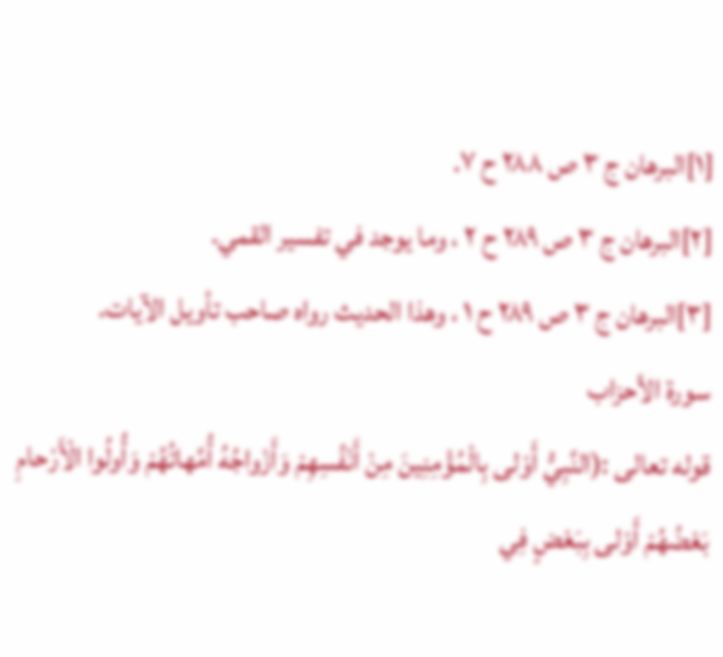[١]البرهان ج ٣ ص ٢٨٨ ح ٧.
[٢]البرهان ج ٣ ص ٢٨٩ ح ٢ ، وما يوجد في تفسير القمي.
[٣]البرهان ج ٣ ص ٢٨٩ ح ١ ، وهذا الحديث رواه صاحب تأويل الآيات.
سورة الأحزاب
قوله تعالى :(النَّبِيُّ أَوْلى بِالْمُؤْمِنِينَ مِنْ أَنْفُسِهِمْ وَأَزْواجُهُ أُمَّهاتُهُمْ وَأُولُوا الْأَرْحامِ بَعْضُهُمْ أَوْلى بِبَعْضٍ فِي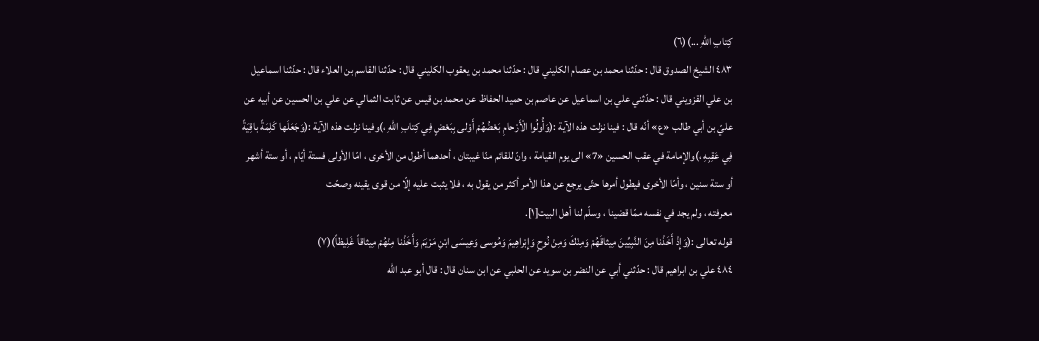كِتابِ اللهِ ...)(٦)
٤٨٣ الشيخ الصدوق قال : حدّثنا محمد بن عصام الكليني قال : حدّثنا محمد بن يعقوب الكليني قال : حدّثنا القاسم بن العلاء قال : حدّثنا اسماعيل بن علي القزويني قال : حدّثني علي بن اسماعيل عن عاصم بن حميد الحفاظ عن محمد بن قيس عن ثابت الثمالي عن علي بن الحسين عن أبيه عن عليّ بن أبي طالب «ع» أنّه قال : فينا نزلت هذه الآية :(وَأُولُوا الْأَرْحامِ بَعْضُهُمْ أَوْلى بِبَعْضٍ فِي كِتابِ اللهِ ،)وفينا نزلت هذه الآية :(وَجَعَلَها كَلِمَةً باقِيَةً فِي عَقِبِهِ ،)والإمامة في عقب الحسين «7» الى يوم القيامة ، وانّ للقائم منّا غيبتان ، أحدهما أطول من الأخرى ، امّا الأولى فستة أيّام ، أو ستة أشهر أو ستة سنين ، وأمّا الأخرى فيطول أمرها حتّى يرجع عن هذا الأمر أكثر من يقول به ، فلا يثبت عليه إلّا من قوى يقينه وصحّت
معرفته ، ولم يجد في نفسه ممّا قضينا ، وسلّم لنا أهل البيت[١].
قوله تعالى :(وَإِذْ أَخَذْنا مِنَ النَّبِيِّينَ مِيثاقَهُمْ وَمِنْكَ وَمِنْ نُوحٍ وَإِبْراهِيمَ وَمُوسى وَعِيسَى ابْنِ مَرْيَمَ وَأَخَذْنا مِنْهُمْ مِيثاقاً غَلِيظاً)(٧)
٤٨٤ علي بن ابراهيم قال : حدّثني أبي عن النضر بن سويد عن الحلبي عن ابن سنان قال : قال أبو عبد الله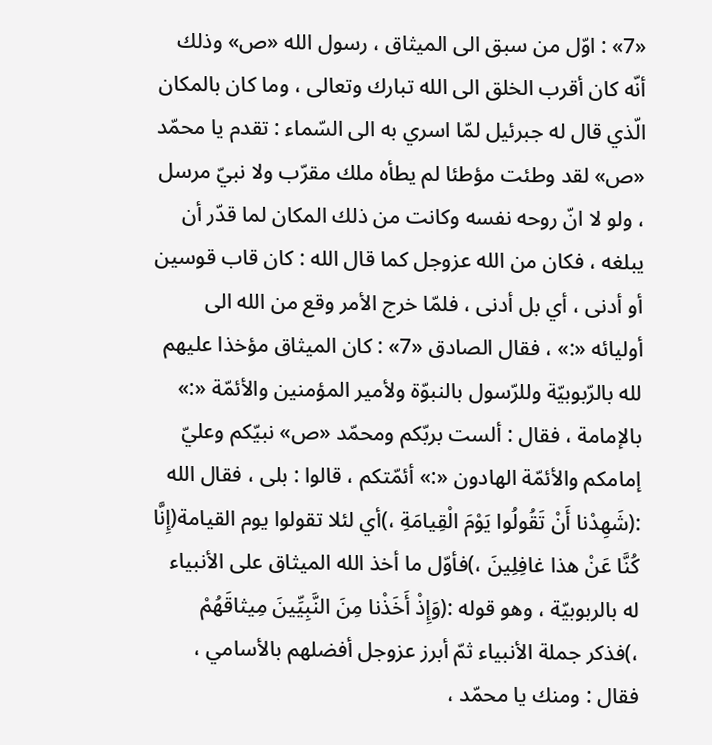«7» : اوّل من سبق الى الميثاق ، رسول الله «ص» وذلك أنّه كان أقرب الخلق الى الله تبارك وتعالى ، وما كان بالمكان الّذي قال له جبرئيل لمّا اسري به الى السّماء : تقدم يا محمّد «ص» لقد وطئت مؤطئا لم يطأه ملك مقرّب ولا نبيّ مرسل ، ولو لا انّ روحه نفسه وكانت من ذلك المكان لما قدّر أن يبلغه ، فكان من الله عزوجل كما قال الله : كان قاب قوسين أو أدنى ، أي بل أدنى ، فلمّا خرج الأمر وقع من الله الى أوليائه «:» ، فقال الصادق «7» : كان الميثاق مؤخذا عليهم لله بالرّبوبيّة وللرّسول بالنبوّة ولأمير المؤمنين والأئمّة «:» بالإمامة ، فقال : ألست بربّكم ومحمّد «ص» نبيّكم وعليّ إمامكم والأئمّة الهادون «:» أئمّتكم ، قالوا : بلى ، فقال الله :(شَهِدْنا أَنْ تَقُولُوا يَوْمَ الْقِيامَةِ ،)أي لئلا تقولوا يوم القيامة(إِنَّا كُنَّا عَنْ هذا غافِلِينَ ،)فأوّل ما أخذ الله الميثاق على الأنبياء له بالربوبيّة ، وهو قوله :(وَإِذْ أَخَذْنا مِنَ النَّبِيِّينَ مِيثاقَهُمْ ،)فذكر جملة الأنبياء ثمّ أبرز عزوجل أفضلهم بالأسامي ، فقال : ومنك يا محمّد ،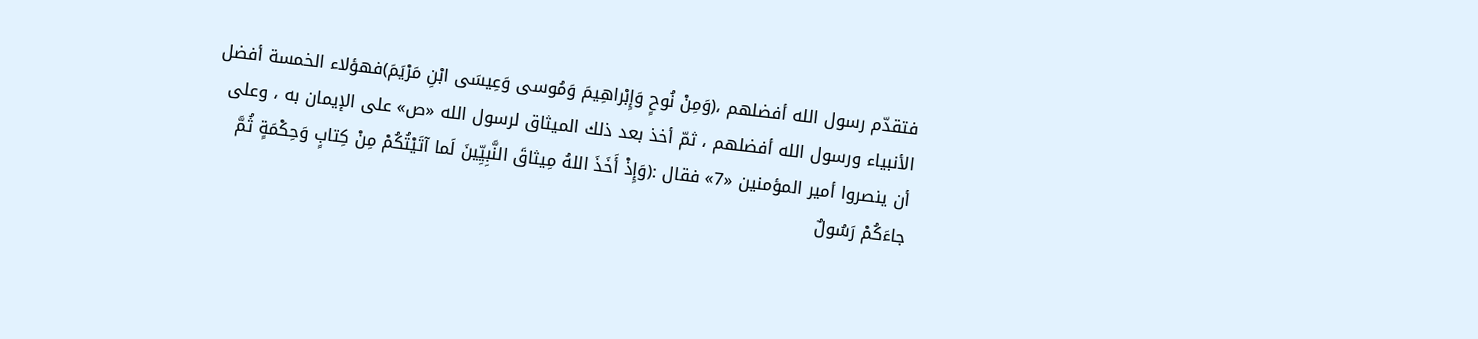فتقدّم رسول الله أفضلهم ،(وَمِنْ نُوحٍ وَإِبْراهِيمَ وَمُوسى وَعِيسَى ابْنِ مَرْيَمَ)فهؤلاء الخمسة أفضل الأنبياء ورسول الله أفضلهم ، ثمّ أخذ بعد ذلك الميثاق لرسول الله «ص» على الإيمان به ، وعلى أن ينصروا أمير المؤمنين «7» فقال :(وَإِذْ أَخَذَ اللهُ مِيثاقَ النَّبِيِّينَ لَما آتَيْتُكُمْ مِنْ كِتابٍ وَحِكْمَةٍ ثُمَّ جاءَكُمْ رَسُولٌ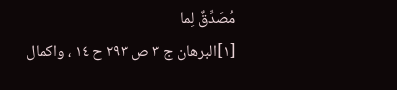مُصَدِّقٌ لِما
[١]البرهان ج ٣ ص ٢٩٣ ح ١٤ ، واكمال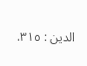الدين : ٣١٥.